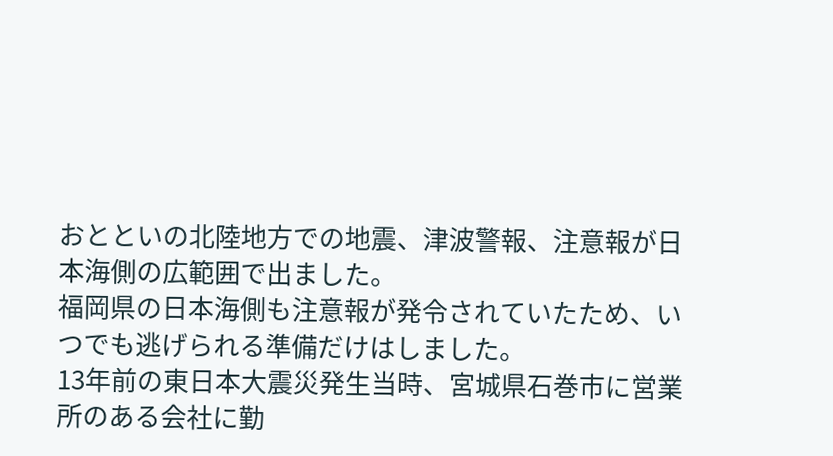おとといの北陸地方での地震、津波警報、注意報が日本海側の広範囲で出ました。
福岡県の日本海側も注意報が発令されていたため、いつでも逃げられる準備だけはしました。
13年前の東日本大震災発生当時、宮城県石巻市に営業所のある会社に勤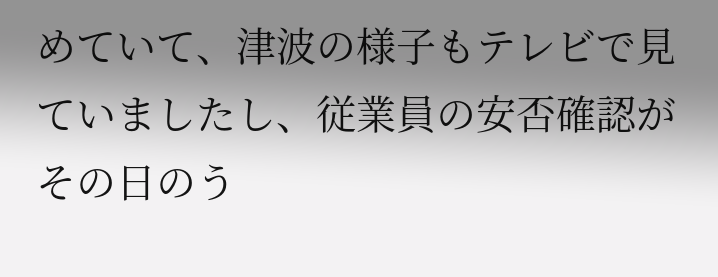めていて、津波の様子もテレビで見ていましたし、従業員の安否確認がその日のう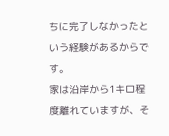ちに完了しなかったという経験があるからです。
家は沿岸から1キロ程度離れていますが、そ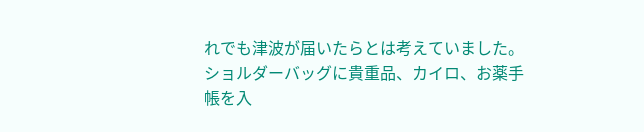れでも津波が届いたらとは考えていました。
ショルダーバッグに貴重品、カイロ、お薬手帳を入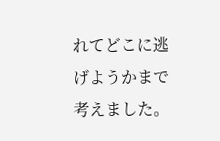れてどこに逃げようかまで考えました。